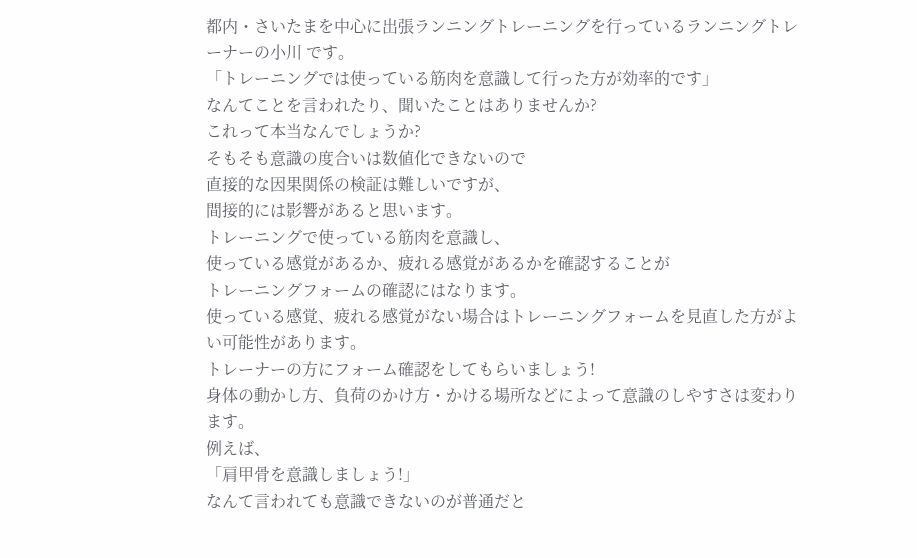都内・さいたまを中心に出張ランニングトレーニングを行っているランニングトレーナーの小川 です。
「トレーニングでは使っている筋肉を意識して行った方が効率的です」
なんてことを言われたり、聞いたことはありませんか?
これって本当なんでしょうか?
そもそも意識の度合いは数値化できないので
直接的な因果関係の検証は難しいですが、
間接的には影響があると思います。
トレーニングで使っている筋肉を意識し、
使っている感覚があるか、疲れる感覚があるかを確認することが
トレーニングフォームの確認にはなります。
使っている感覚、疲れる感覚がない場合はトレーニングフォームを見直した方がよい可能性があります。
トレーナーの方にフォーム確認をしてもらいましょう!
身体の動かし方、負荷のかけ方・かける場所などによって意識のしやすさは変わります。
例えば、
「肩甲骨を意識しましょう!」
なんて言われても意識できないのが普通だと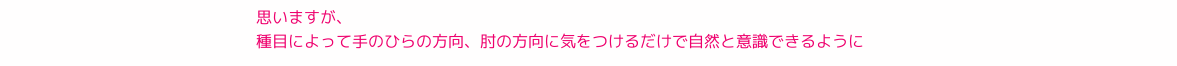思いますが、
種目によって手のひらの方向、肘の方向に気をつけるだけで自然と意識できるように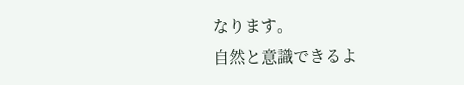なります。
自然と意識できるよ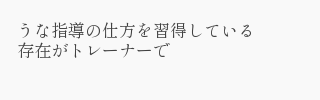うな指導の仕方を習得している存在がトレーナーで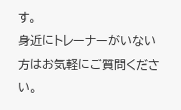す。
身近にトレーナーがいない方はお気軽にご質問ください。